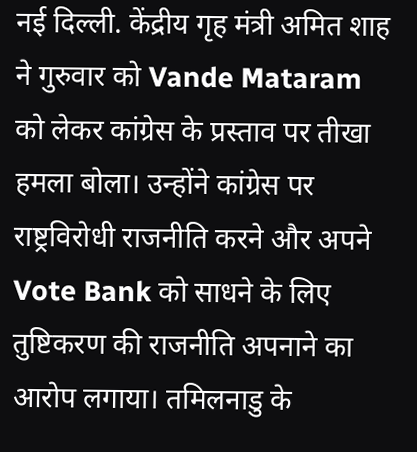नई दिल्ली. केंद्रीय गृह मंत्री अमित शाह ने गुरुवार को Vande Mataram को लेकर कांग्रेस के प्रस्ताव पर तीखा हमला बोला। उन्होंने कांग्रेस पर राष्ट्रविरोधी राजनीति करने और अपने Vote Bank को साधने के लिए तुष्टिकरण की राजनीति अपनाने का आरोप लगाया। तमिलनाडु के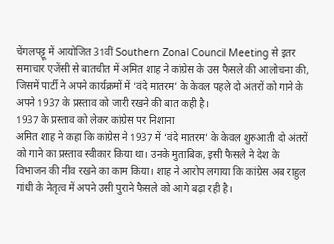चेंगलपट्टू में आयोजित 31वीं Southern Zonal Council Meeting से इतर समाचार एजेंसी से बातचीत में अमित शाह ने कांग्रेस के उस फैसले की आलोचना की, जिसमें पार्टी ने अपने कार्यक्रमों में ‘वंदे मातरम’ के केवल पहले दो अंतरों को गाने के अपने 1937 के प्रस्ताव को जारी रखने की बात कही है।
1937 के प्रस्ताव को लेकर कांग्रेस पर निशाना
अमित शाह ने कहा कि कांग्रेस ने 1937 में ‘वंदे मातरम’ के केवल शुरुआती दो अंतरों को गाने का प्रस्ताव स्वीकार किया था। उनके मुताबिक, इसी फैसले ने देश के विभाजन की नींव रखने का काम किया। शाह ने आरोप लगाया कि कांग्रेस अब राहुल गांधी के नेतृत्व में अपने उसी पुराने फैसले को आगे बढ़ा रही है।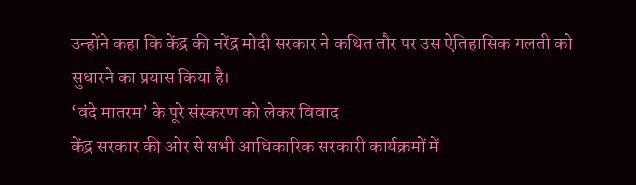उन्होंने कहा कि केंद्र की नरेंद्र मोदी सरकार ने कथित तौर पर उस ऐतिहासिक गलती को सुधारने का प्रयास किया है।
‘वंदे मातरम’ के पूरे संस्करण को लेकर विवाद
केंद्र सरकार की ओर से सभी आधिकारिक सरकारी कार्यक्रमों में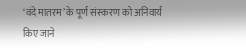‘वंदे मातरम’ के पूर्ण संस्करण को अनिवार्य किए जाने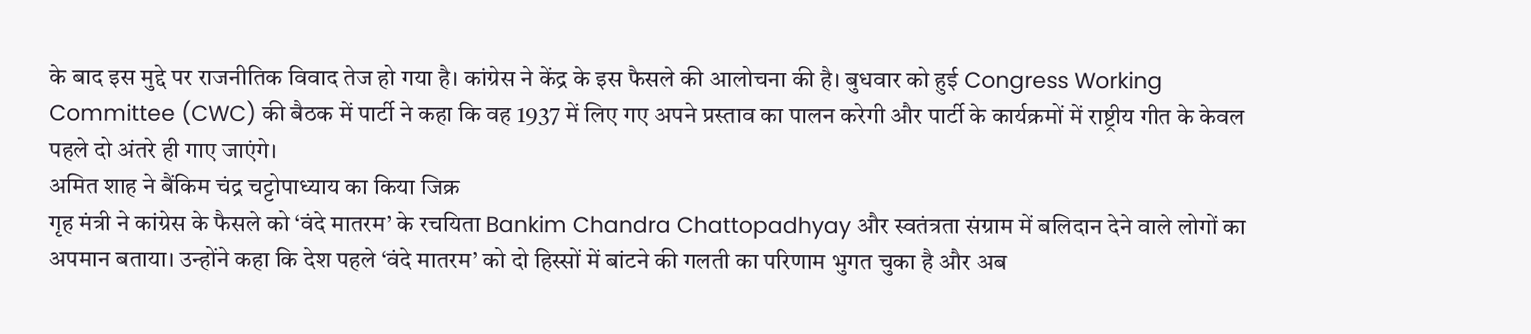के बाद इस मुद्दे पर राजनीतिक विवाद तेज हो गया है। कांग्रेस ने केंद्र के इस फैसले की आलोचना की है। बुधवार को हुई Congress Working Committee (CWC) की बैठक में पार्टी ने कहा कि वह 1937 में लिए गए अपने प्रस्ताव का पालन करेगी और पार्टी के कार्यक्रमों में राष्ट्रीय गीत के केवल पहले दो अंतरे ही गाए जाएंगे।
अमित शाह ने बैंकिम चंद्र चट्टोपाध्याय का किया जिक्र
गृह मंत्री ने कांग्रेस के फैसले को ‘वंदे मातरम’ के रचयिता Bankim Chandra Chattopadhyay और स्वतंत्रता संग्राम में बलिदान देने वाले लोगों का अपमान बताया। उन्होंने कहा कि देश पहले ‘वंदे मातरम’ को दो हिस्सों में बांटने की गलती का परिणाम भुगत चुका है और अब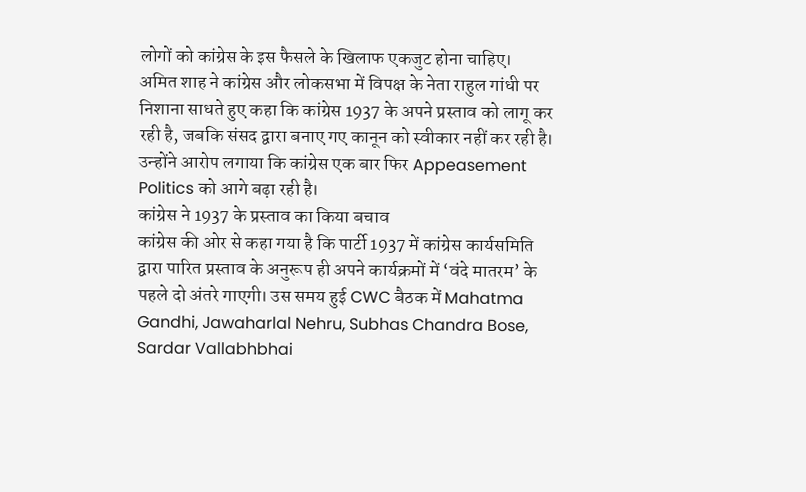लोगों को कांग्रेस के इस फैसले के खिलाफ एकजुट होना चाहिए।
अमित शाह ने कांग्रेस और लोकसभा में विपक्ष के नेता राहुल गांधी पर निशाना साधते हुए कहा कि कांग्रेस 1937 के अपने प्रस्ताव को लागू कर रही है, जबकि संसद द्वारा बनाए गए कानून को स्वीकार नहीं कर रही है। उन्होंने आरोप लगाया कि कांग्रेस एक बार फिर Appeasement Politics को आगे बढ़ा रही है।
कांग्रेस ने 1937 के प्रस्ताव का किया बचाव
कांग्रेस की ओर से कहा गया है कि पार्टी 1937 में कांग्रेस कार्यसमिति द्वारा पारित प्रस्ताव के अनुरूप ही अपने कार्यक्रमों में ‘वंदे मातरम’ के पहले दो अंतरे गाएगी। उस समय हुई CWC बैठक में Mahatma Gandhi, Jawaharlal Nehru, Subhas Chandra Bose, Sardar Vallabhbhai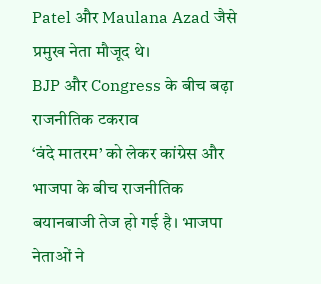Patel और Maulana Azad जैसे प्रमुख नेता मौजूद थे।
BJP और Congress के बीच बढ़ा राजनीतिक टकराव
‘वंदे मातरम’ को लेकर कांग्रेस और भाजपा के बीच राजनीतिक बयानबाजी तेज हो गई है। भाजपा नेताओं ने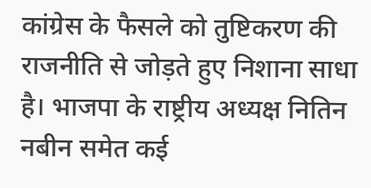कांग्रेस के फैसले को तुष्टिकरण की राजनीति से जोड़ते हुए निशाना साधा है। भाजपा के राष्ट्रीय अध्यक्ष नितिन नबीन समेत कई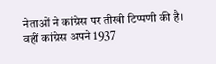नेताओं ने कांग्रेस पर तीखी टिप्पणी की है। वहीं कांग्रेस अपने 1937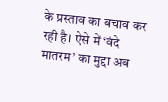के प्रस्ताव का बचाव कर रही है। ऐसे में ‘वंदे मातरम’ का मुद्दा अब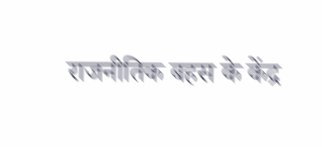राजनीतिक बहस के केंद्र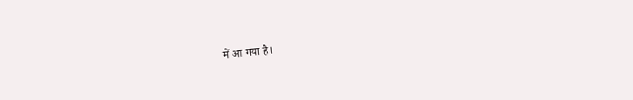में आ गया है।